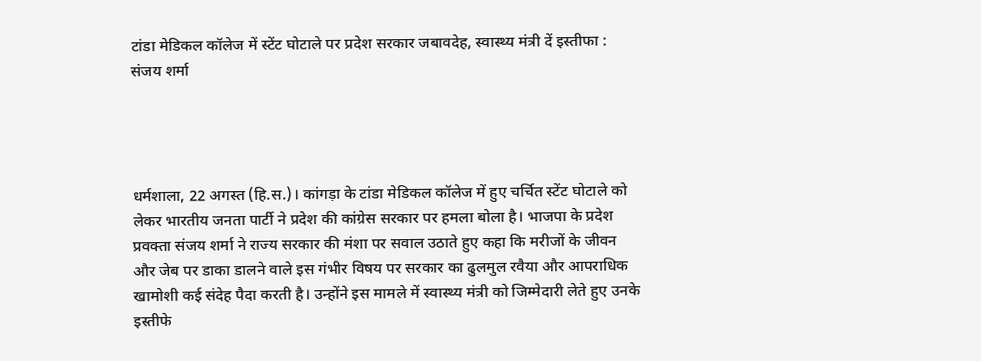टांडा मेडिकल कॉलेज में स्टेंट घोटाले पर प्रदेश सरकार जबावदेह, स्वास्थ्य मंत्री दें इस्तीफा : संजय शर्मा




धर्मशाला, 22 अगस्त (हि.स.)। कांगड़ा के टांडा मेडिकल कॉलेज में हुए चर्चित स्टेंट घोटाले को लेकर भारतीय जनता पार्टी ने प्रदेश की कांग्रेस सरकार पर हमला बोला है। भाजपा के प्रदेश प्रवक्ता संजय शर्मा ने राज्य सरकार की मंशा पर सवाल उठाते हुए कहा कि मरीजों के जीवन और जेब पर डाका डालने वाले इस गंभीर विषय पर सरकार का ढुलमुल रवैया और आपराधिक खामोशी कई संदेह पैदा करती है। उन्होंने इस मामले में स्वास्थ्य मंत्री को जिम्मेदारी लेते हुए उनके इस्तीफे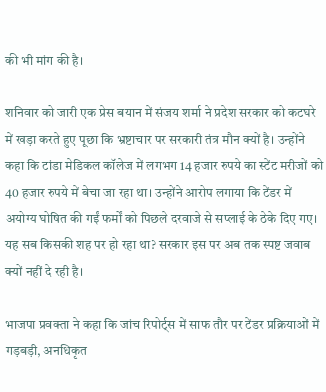की भी मांग की है।

शनिवार को जारी एक प्रेस बयान में संजय शर्मा ने प्रदेश सरकार को कटघरे में खड़ा करते हुए पूछा कि भ्रष्टाचार पर सरकारी तंत्र मौन क्यों है। उन्होंने कहा कि टांडा मेडिकल कॉलेज में लगभग 14 हजार रुपये का स्टेंट मरीजों को 40 हजार रुपये में बेचा जा रहा था। उन्होंने आरोप लगाया कि टेंडर में अयोग्य घोषित की गईं फर्मों को पिछले दरवाजे से सप्लाई के ठेके दिए गए। यह सब किसकी शह पर हो रहा था? सरकार इस पर अब तक स्पष्ट जवाब क्यों नहीं दे रही है।

भाजपा प्रवक्ता ने कहा कि जांच रिपोर्ट्स में साफ तौर पर टेंडर प्रक्रियाओं में गड़बड़ी, अनधिकृत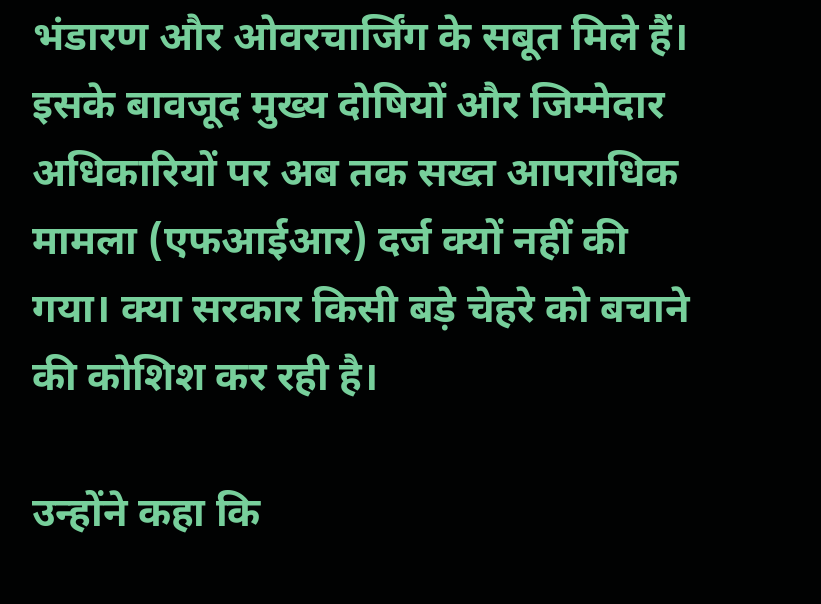भंडारण और ओवरचार्जिंग के सबूत मिले हैं। इसके बावजूद मुख्य दोषियों और जिम्मेदार अधिकारियों पर अब तक सख्त आपराधिक मामला (एफआईआर) दर्ज क्यों नहीं की गया। क्या सरकार किसी बड़े चेहरे को बचाने की कोशिश कर रही है।

उन्होंने कहा कि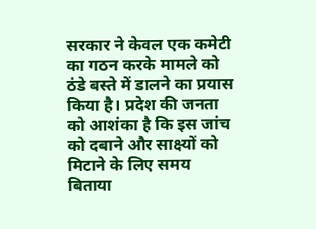सरकार ने केवल एक कमेटी का गठन करके मामले को ठंडे बस्ते में डालने का प्रयास किया है। प्रदेश की जनता को आशंका है कि इस जांच को दबाने और साक्ष्यों को मिटाने के लिए समय बिताया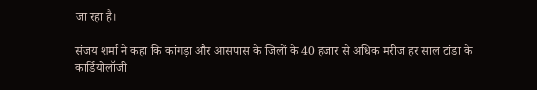जा रहा है।

संजय शर्मा ने कहा कि कांगड़ा और आसपास के जिलों के 40 हजार से अधिक मरीज हर साल टांडा के कार्डियोलॉजी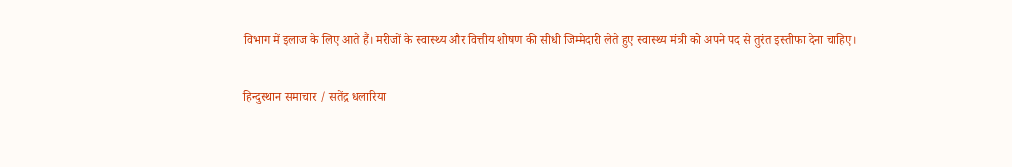विभाग में इलाज के लिए आते हैं। मरीजों के स्वास्थ्य और वित्तीय शोषण की सीधी जिम्मेदारी लेते हुए स्वास्थ्य मंत्री को अपने पद से तुरंत इस्तीफा देना चाहिए।

हिन्दुस्थान समाचार / सतेंद्र धलारिया